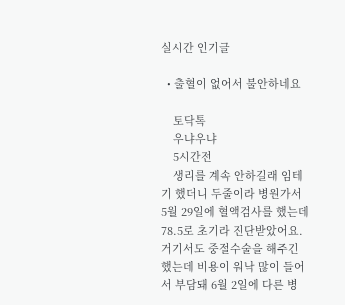실시간 인기글

  • 출혈이 없어서 불안하네요

    토닥톡
    우냐우냐
    5시간전
    생리를 계속 안하길래 임테기 했더니 두줄이라 병원가서 5월 29일에 혈액검사를 했는데 78.5로 초기라 진단받았어요. 거기서도 중절수술을 해주긴 했는데 비용이 워낙 많이 들어서 부담돼 6월 2일에 다른 병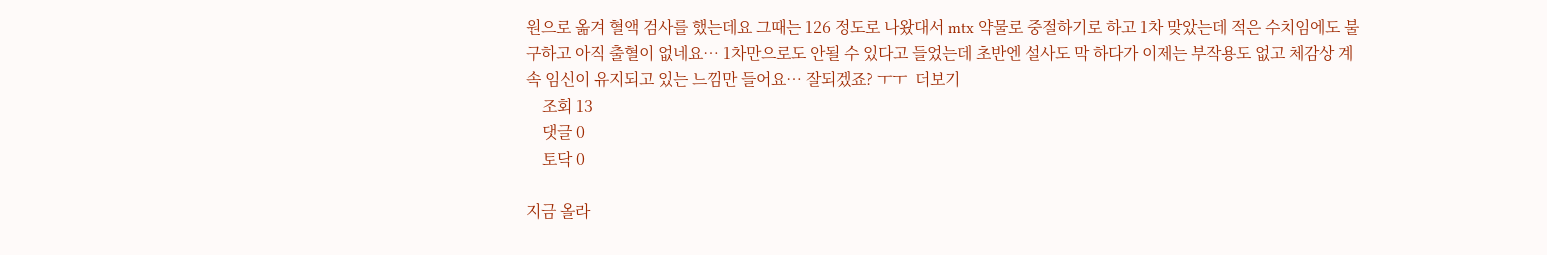원으로 옮겨 혈액 검사를 했는데요 그때는 126 정도로 나왔대서 mtx 약물로 중절하기로 하고 1차 맞았는데 적은 수치임에도 불구하고 아직 출혈이 없네요… 1차만으로도 안될 수 있다고 들었는데 초반엔 설사도 막 하다가 이제는 부작용도 없고 체감상 계속 임신이 유지되고 있는 느낌만 들어요… 잘되겠죠? ㅜㅜ  더보기
    조회 13
    댓글 0
    토닥 0

지금 올라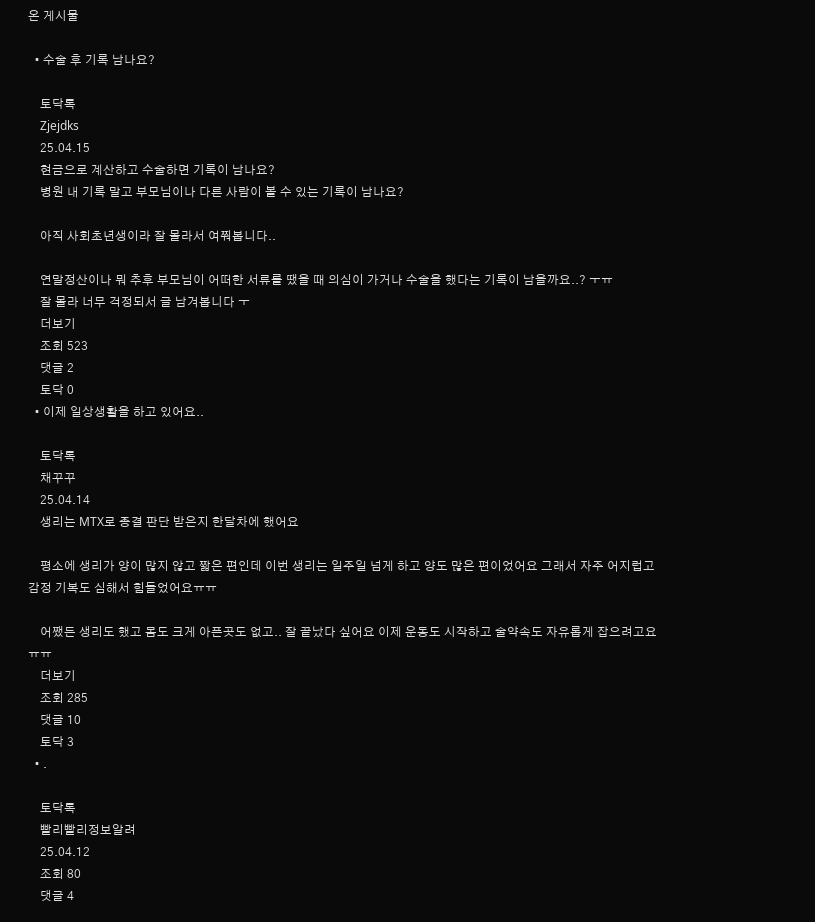온 게시물

  • 수술 후 기록 남나요?

    토닥톡
    Zjejdks
    25.04.15
    현금으로 계산하고 수술하면 기록이 남나요?
    병원 내 기록 말고 부모님이나 다른 사람이 볼 수 있는 기록이 남나요?

    아직 사회초년생이라 잘 몰라서 여쭤봅니다..

    연말정산이나 뭐 추후 부모님이 어떠한 서류를 땠을 때 의심이 가거나 수술을 했다는 기록이 남을까요..? ㅜㅠ
    잘 몰라 너무 걱정되서 글 남겨봅니다 ㅜ
    더보기
    조회 523
    댓글 2
    토닥 0
  • 이제 일상생활을 하고 있어요..

    토닥톡
    채꾸꾸
    25.04.14
    생리는 MTX로 종결 판단 받은지 한달차에 했어요

    평소에 생리가 양이 많지 않고 짧은 편인데 이번 생리는 일주일 넘게 하고 양도 많은 편이었어요 그래서 자주 어지럽고 감정 기복도 심해서 힘들었어요ㅠㅠ

    어쨌든 생리도 했고 몸도 크게 아픈곳도 없고.. 잘 끝났다 싶어요 이제 운동도 시작하고 술약속도 자유롭게 잡으려고요ㅠㅠ
    더보기
    조회 285
    댓글 10
    토닥 3
  • .

    토닥톡
    빨리빨리정보알려
    25.04.12
    조회 80
    댓글 4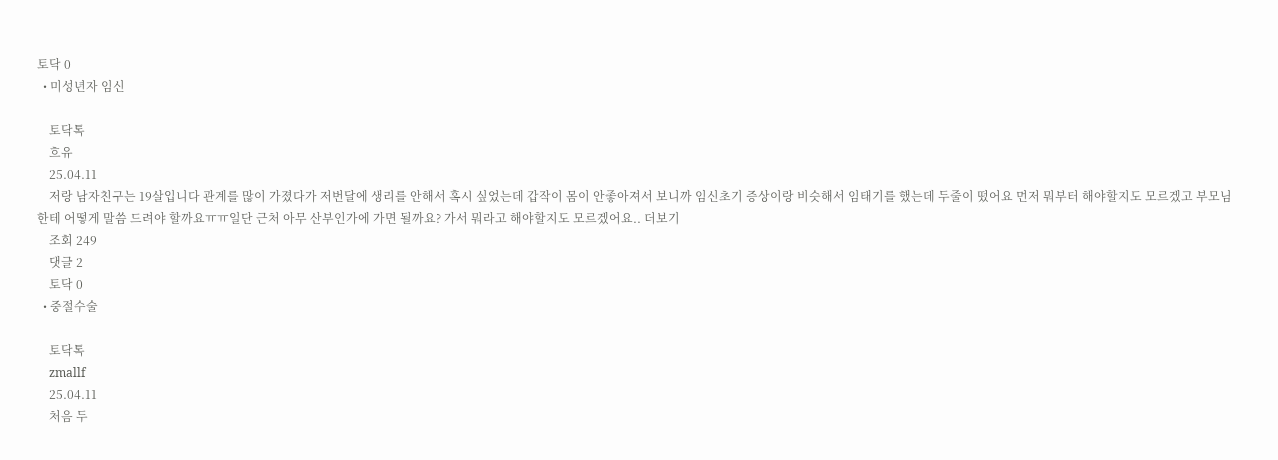토닥 0
  • 미성년자 임신

    토닥톡
    흐유
    25.04.11
    저랑 남자친구는 19살입니다 관계를 많이 가졌다가 저번달에 생리를 안해서 혹시 싶었는데 갑작이 몸이 안좋아져서 보니까 임신초기 증상이랑 비슷해서 임태기를 했는데 두줄이 떴어요 먼저 뭐부터 해야할지도 모르겠고 부모님한테 어떻게 말씀 드려야 할까요ㅠㅠ일단 근처 아무 산부인가에 가면 될까요? 가서 뭐라고 해야할지도 모르겠어요.. 더보기
    조회 249
    댓글 2
    토닥 0
  • 중절수술

    토닥톡
    zmallf
    25.04.11
    처음 두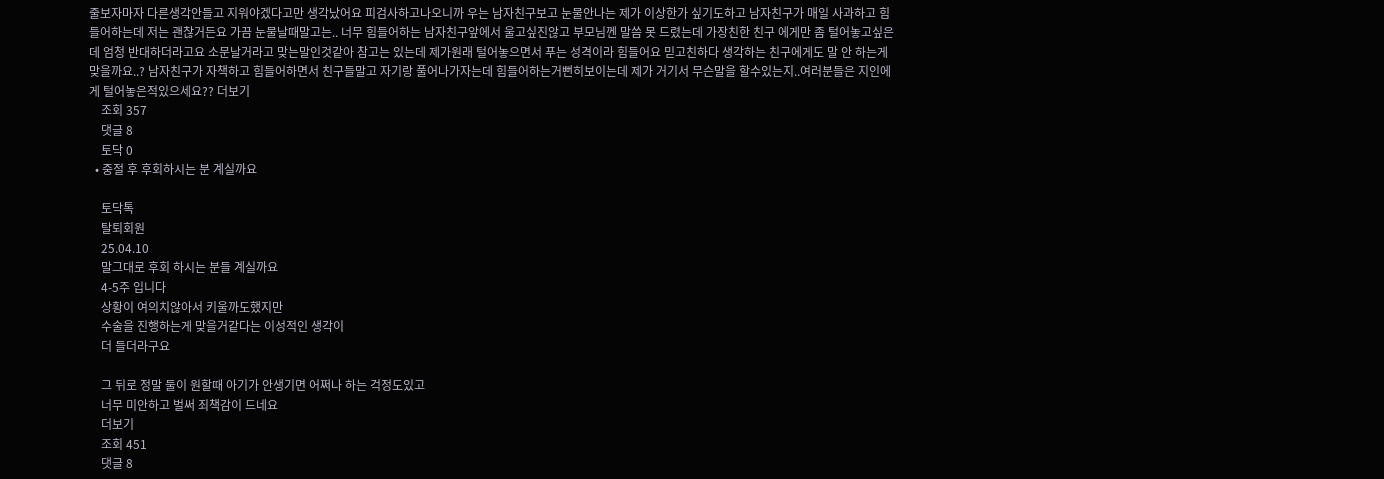줄보자마자 다른생각안들고 지워야겠다고만 생각났어요 피검사하고나오니까 우는 남자친구보고 눈물안나는 제가 이상한가 싶기도하고 남자친구가 매일 사과하고 힘들어하는데 저는 괜찮거든요 가끔 눈물날때말고는.. 너무 힘들어하는 남자친구앞에서 울고싶진않고 부모님껜 말씀 못 드렸는데 가장친한 친구 에게만 좀 털어놓고싶은데 엄청 반대하더라고요 소문날거라고 맞는말인것같아 참고는 있는데 제가원래 털어놓으면서 푸는 성격이라 힘들어요 믿고친하다 생각하는 친구에게도 말 안 하는게 맞을까요..? 남자친구가 자책하고 힘들어하면서 친구들말고 자기랑 풀어나가자는데 힘들어하는거뻔히보이는데 제가 거기서 무슨말을 할수있는지..여러분들은 지인에게 털어놓은적있으세요?? 더보기
    조회 357
    댓글 8
    토닥 0
  • 중절 후 후회하시는 분 계실까요

    토닥톡
    탈퇴회원
    25.04.10
    말그대로 후회 하시는 분들 계실까요
    4-5주 입니다
    상황이 여의치않아서 키울까도했지만
    수술을 진행하는게 맞을거같다는 이성적인 생각이
    더 들더라구요

    그 뒤로 정말 둘이 원할때 아기가 안생기면 어쩌나 하는 걱정도있고
    너무 미안하고 벌써 죄책감이 드네요
    더보기
    조회 451
    댓글 8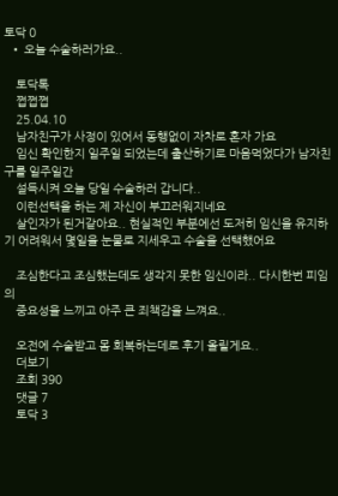토닥 0
  • 오늘 수술하러가요..

    토닥톡
    쩝쩝쩝
    25.04.10
    남자친구가 사정이 있어서 동행없이 자차로 혼자 가요
    임신 확인한지 일주일 되었는데 출산하기로 마음먹었다가 남자친구를 일주일간
    설득시켜 오늘 당일 수술하러 갑니다..
    이런선택을 하는 제 자신이 부끄러워지네요
    살인자가 된거같아요.. 현실적인 부분에선 도저히 임신을 유지하기 어려워서 몇일을 눈물로 지세우고 수술을 선택했어요

    조심한다고 조심했는데도 생각지 못한 임신이라.. 다시한번 피임의
    중요성을 느끼고 아주 큰 죄책감을 느껴요..

    오전에 수술받고 몸 회복하는데로 후기 올릴게요..
    더보기
    조회 390
    댓글 7
    토닥 3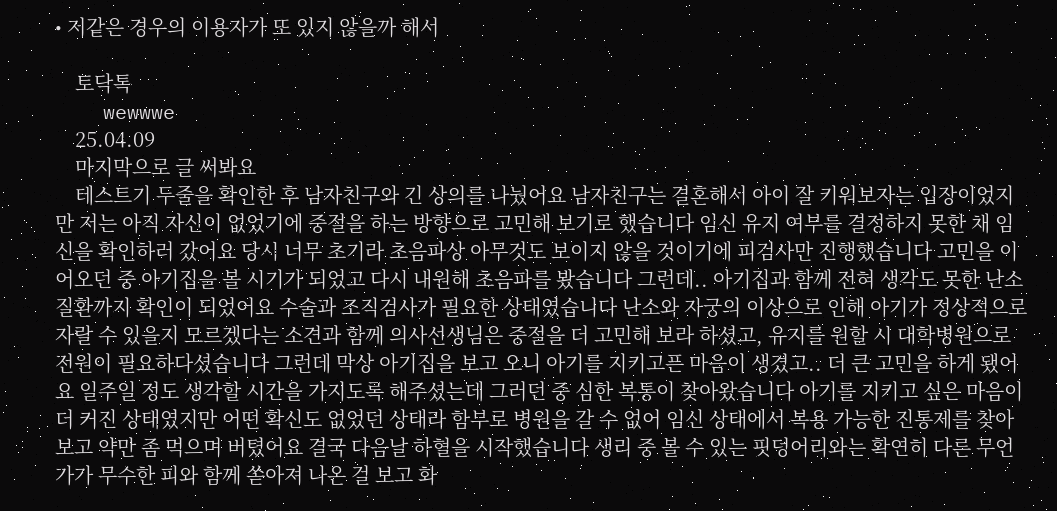• 저같은 경우의 이용자가 또 있지 않을까 해서

    토닥톡
    wewwwe
    25.04.09
    마지막으로 글 써봐요
    테스트기 두줄을 확인한 후 남자친구와 긴 상의를 나눴어요 남자친구는 결혼해서 아이 잘 키워보자는 입장이었지만 저는 아직 자신이 없었기에 중절을 하는 방향으로 고민해 보기로 했습니다 임신 유지 여부를 결정하지 못한 채 임신을 확인하러 갔어요 당시 너무 초기라 초음파상 아무것도 보이지 않을 것이기에 피검사만 진행했습니다 고민을 이어오던 중 아기집을 볼 시기가 되었고 다시 내원해 초음파를 봤습니다 그런데.. 아기집과 함께 전혀 생각도 못한 난소 질환까지 확인이 되었어요 수술과 조직검사가 필요한 상태였습니다 난소와 자궁의 이상으로 인해 아기가 정상적으로 자랄 수 있을지 모르겠다는 소견과 함께 의사선생님은 중절을 더 고민해 보라 하셨고, 유지를 원할 시 대학병원으로 전원이 필요하다셨습니다 그런데 막상 아기집을 보고 오니 아기를 지키고픈 마음이 생겼고.. 더 큰 고민을 하게 됐어요 일주일 정도 생각할 시간을 가지도록 해주셨는데 그러던 중 심한 복통이 찾아왔습니다 아기를 지키고 싶은 마음이 더 커진 상태였지만 어떤 확신도 없었던 상태라 함부로 병원을 갈 수 없어 임신 상태에서 복용 가능한 진통제를 찾아보고 약만 좀 먹으며 버텼어요 결국 다음날 하혈을 시작했습니다 생리 중 볼 수 있는 핏덩어리와는 확연히 다른 무언가가 무수한 피와 함께 쏟아져 나온 걸 보고 화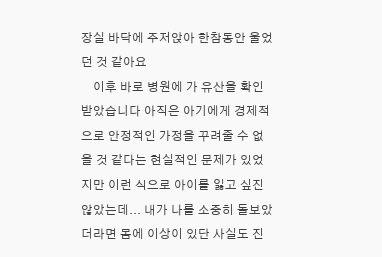장실 바닥에 주저앉아 한참동안 울었던 것 같아요
    이후 바로 병원에 가 유산을 확인 받았습니다 아직은 아기에게 경제적으로 안정적인 가정을 꾸려줄 수 없을 것 같다는 현실적인 문제가 있었지만 이런 식으로 아이를 잃고 싶진 않았는데... 내가 나를 소중히 돌보았더라면 몸에 이상이 있단 사실도 진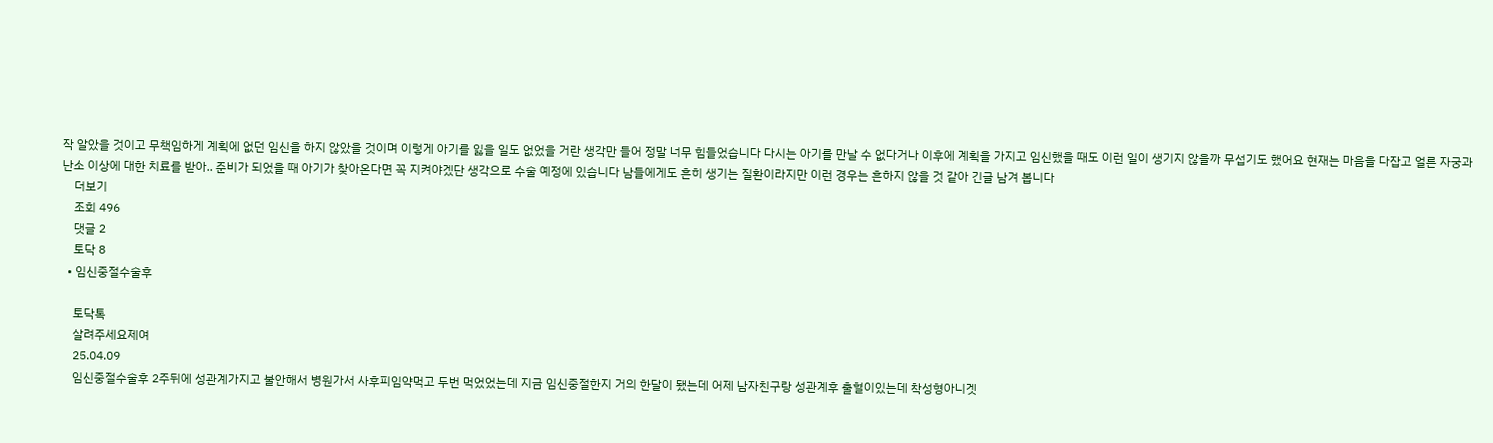작 알았을 것이고 무책임하게 계획에 없던 임신을 하지 않았을 것이며 이렇게 아기를 잃을 일도 없었을 거란 생각만 들어 정말 너무 힘들었습니다 다시는 아기를 만날 수 없다거나 이후에 계획을 가지고 임신했을 때도 이런 일이 생기지 않을까 무섭기도 했어요 현재는 마음을 다잡고 얼른 자궁과 난소 이상에 대한 치료를 받아.. 준비가 되었을 때 아기가 찾아온다면 꼭 지켜야겠단 생각으로 수술 예정에 있습니다 남들에게도 흔히 생기는 질환이라지만 이런 경우는 흔하지 않을 것 같아 긴글 남겨 봅니다
    더보기
    조회 496
    댓글 2
    토닥 8
  • 임신중절수술후

    토닥톡
    살려주세요제여
    25.04.09
    임신중절수술후 2주뒤에 성관계가지고 불안해서 병원가서 사후피임약먹고 두번 먹었었는데 지금 임신중절한지 거의 한달이 됐는데 어제 남자친구랑 성관계후 출혈이있는데 착성형아니겟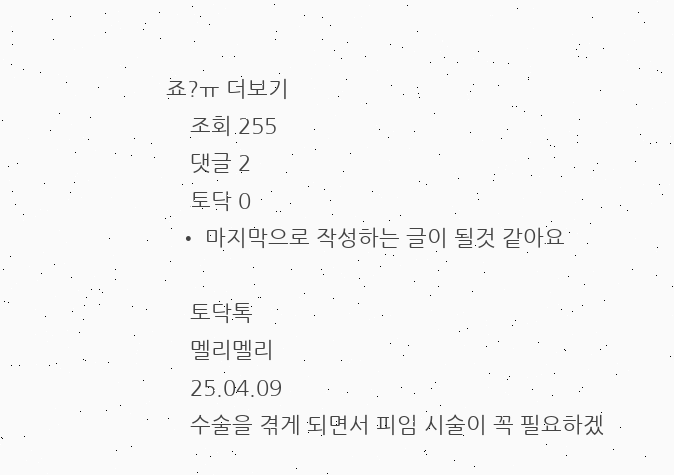죠?ㅠ 더보기
    조회 255
    댓글 2
    토닥 0
  • 마지막으로 작성하는 글이 될것 같아요

    토닥톡
    멜리멜리
    25.04.09
    수술을 겪게 되면서 피임 시술이 꼭 필요하겠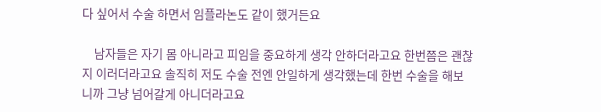다 싶어서 수술 하면서 임플라논도 같이 했거든요

    남자들은 자기 몸 아니라고 피임을 중요하게 생각 안하더라고요 한번쯤은 괜찮지 이러더라고요 솔직히 저도 수술 전엔 안일하게 생각했는데 한번 수술을 해보니까 그냥 넘어갈게 아니더라고요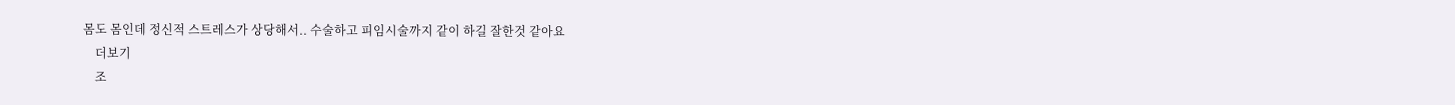몸도 몸인데 정신적 스트레스가 상당해서.. 수술하고 피임시술까지 같이 하길 잘한것 같아요
    더보기
    조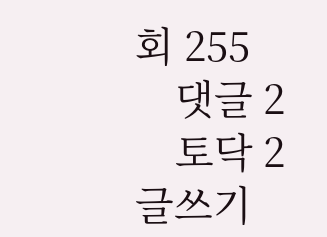회 255
    댓글 2
    토닥 2
글쓰기